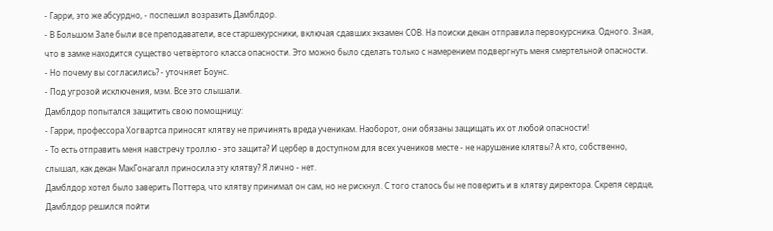- Гарри, это же абсурдно, - поспешил возразить Дамблдор.
- В Большом Зале были все преподаватели, все старшекурсники, включая сдавших экзамен СОВ. На поиски декан отправила первокурсника. Одного. Зная, что в замке находится существо четвёртого класса опасности. Это можно было сделать только с намерением подвергнуть меня смертельной опасности.
- Но почему вы согласились? - уточняет Боунс.
- Под угрозой исключения, мэм. Все это слышали.
Дамблдор попытался защитить свою помощницу:
- Гарри, профессора Хогвартса приносят клятву не причинять вреда ученикам. Наоборот, они обязаны защищать их от любой опасности!
- То есть отправить меня навстречу троллю - это защита? И цербер в доступном для всех учеников месте - не нарушение клятвы? А кто, собственно, слышал, как декан МакГонагалл приносила эту клятву? Я лично - нет.
Дамблдор хотел было заверить Поттера, что клятву принимал он сам, но не рискнул. С того сталось бы не поверить и в клятву директора. Скрепя сердце, Дамблдор решился пойти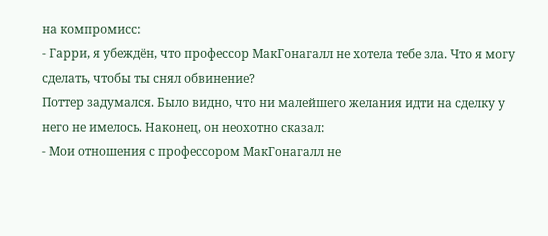на компромисс:
- Гарри, я убеждён, что профессор МакГонагалл не хотела тебе зла. Что я могу сделать, чтобы ты снял обвинение?
Поттер задумался. Было видно, что ни малейшего желания идти на сделку у него не имелось. Наконец, он неохотно сказал:
- Мои отношения с профессором МакГонагалл не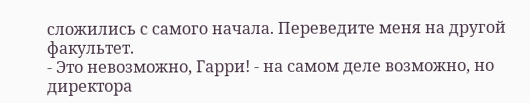сложились с самого начала. Переведите меня на другой факультет.
- Это невозможно, Гарри! - на самом деле возможно, но директора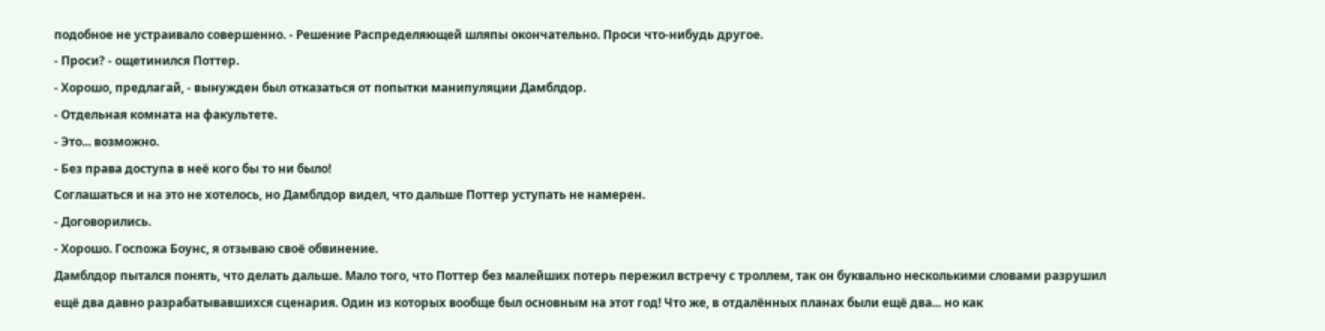подобное не устраивало совершенно. - Решение Распределяющей шляпы окончательно. Проси что-нибудь другое.
- Проси? - ощетинился Поттер.
- Хорошо, предлагай, - вынужден был отказаться от попытки манипуляции Дамблдор.
- Отдельная комната на факультете.
- Это... возможно.
- Без права доступа в неё кого бы то ни было!
Соглашаться и на это не хотелось, но Дамблдор видел, что дальше Поттер уступать не намерен.
- Договорились.
- Хорошо. Госпожа Боунс, я отзываю своё обвинение.
Дамблдор пытался понять, что делать дальше. Мало того, что Поттер без малейших потерь пережил встречу с троллем, так он буквально несколькими словами разрушил ещё два давно разрабатывавшихся сценария. Один из которых вообще был основным на этот год! Что же, в отдалённых планах были ещё два... но как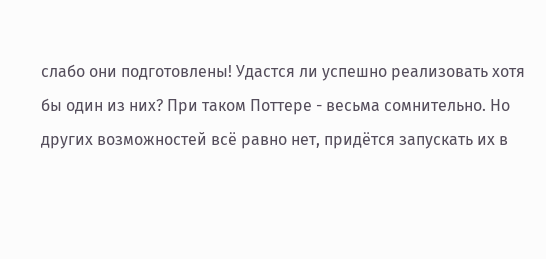слабо они подготовлены! Удастся ли успешно реализовать хотя бы один из них? При таком Поттере - весьма сомнительно. Но других возможностей всё равно нет, придётся запускать их в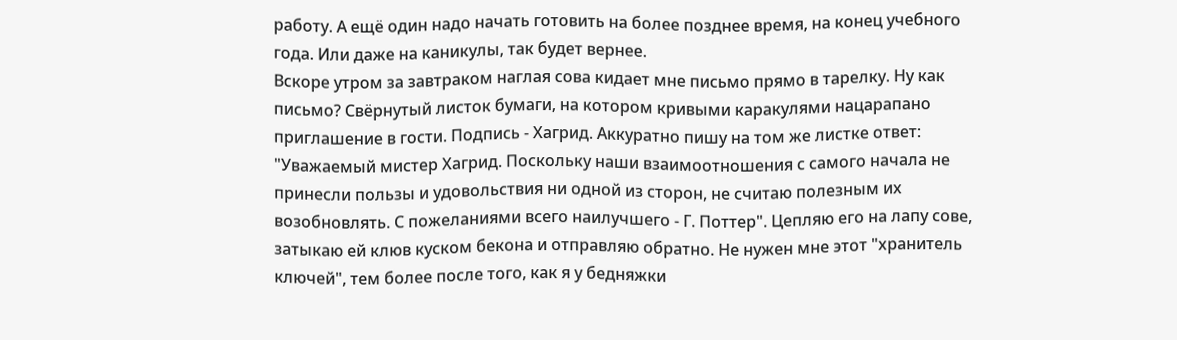работу. А ещё один надо начать готовить на более позднее время, на конец учебного года. Или даже на каникулы, так будет вернее.
Вскоре утром за завтраком наглая сова кидает мне письмо прямо в тарелку. Ну как письмо? Свёрнутый листок бумаги, на котором кривыми каракулями нацарапано приглашение в гости. Подпись - Хагрид. Аккуратно пишу на том же листке ответ: "Уважаемый мистер Хагрид. Поскольку наши взаимоотношения с самого начала не принесли пользы и удовольствия ни одной из сторон, не считаю полезным их возобновлять. С пожеланиями всего наилучшего - Г. Поттер". Цепляю его на лапу сове, затыкаю ей клюв куском бекона и отправляю обратно. Не нужен мне этот "хранитель ключей", тем более после того, как я у бедняжки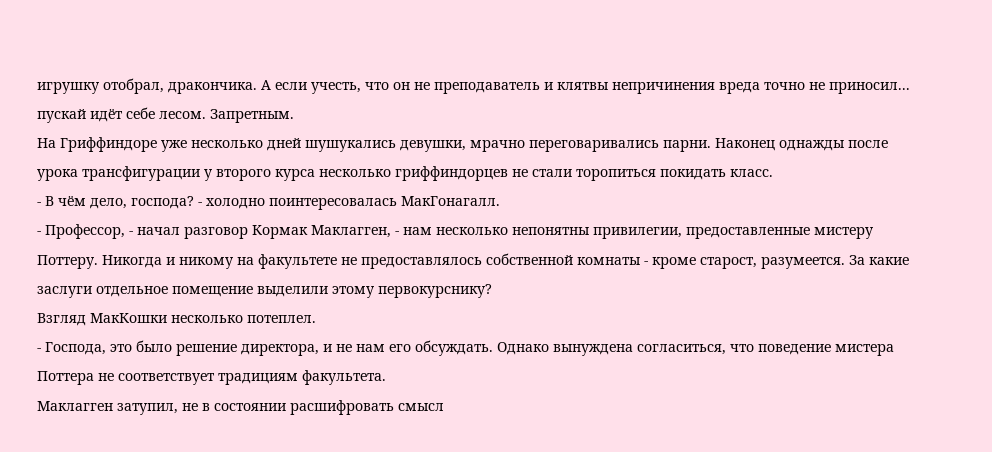игрушку отобрал, дракончика. А если учесть, что он не преподаватель и клятвы непричинения вреда точно не приносил... пускай идёт себе лесом. Запретным.
На Гриффиндоре уже несколько дней шушукались девушки, мрачно переговаривались парни. Наконец однажды после урока трансфигурации у второго курса несколько гриффиндорцев не стали торопиться покидать класс.
- В чём дело, господа? - холодно поинтересовалась МакГонагалл.
- Профессор, - начал разговор Кормак Маклагген, - нам несколько непонятны привилегии, предоставленные мистеру Поттеру. Никогда и никому на факультете не предоставлялось собственной комнаты - кроме старост, разумеется. За какие заслуги отдельное помещение выделили этому первокурснику?
Взгляд МакКошки несколько потеплел.
- Господа, это было решение директора, и не нам его обсуждать. Однако вынуждена согласиться, что поведение мистера Поттера не соответствует традициям факультета.
Маклагген затупил, не в состоянии расшифровать смысл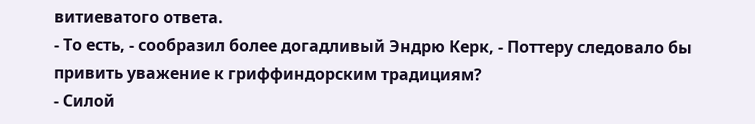витиеватого ответа.
- То есть, - сообразил более догадливый Эндрю Керк, - Поттеру следовало бы привить уважение к гриффиндорским традициям?
- Силой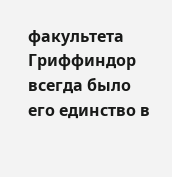факультета Гриффиндор всегда было его единство в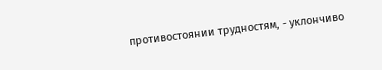противостоянии трудностям, - уклончиво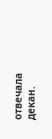отвечала декан.